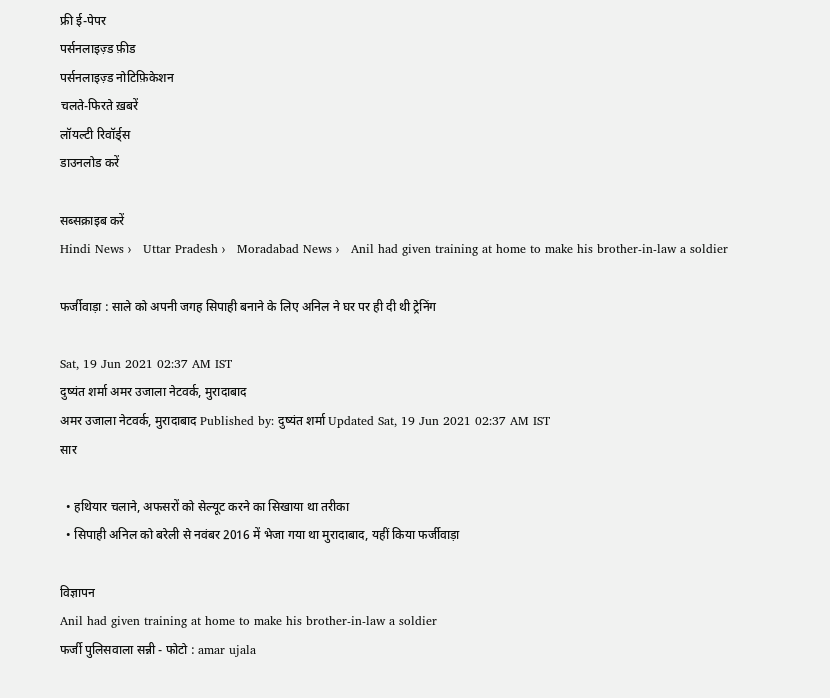फ्री ई-पेपर
पर्सनलाइज़्ड फ़ीड
पर्सनलाइज़्ड नोटिफ़िकेशन
चलते-फिरते ख़बरें
लॉयल्टी रिवॉर्ड्स
डाउनलोड करें

सब्सक्राइब करें
Hindi News ›   Uttar Pradesh ›   Moradabad News ›   Anil had given training at home to make his brother-in-law a soldier

फर्जीवाड़ा : साले को अपनी जगह सिपाही बनाने के लिए अनिल ने घर पर ही दी थी ट्रेनिंग

Sat, 19 Jun 2021 02:37 AM IST
दुष्यंत शर्मा अमर उजाला नेटवर्क, मुरादाबाद
अमर उजाला नेटवर्क, मुरादाबाद Published by: दुष्यंत शर्मा Updated Sat, 19 Jun 2021 02:37 AM IST
सार

  • हथियार चलाने, अफसरों को सेल्यूट करने का सिखाया था तरीका
  • सिपाही अनिल को बरेली से नवंबर 2016 में भेजा गया था मुरादाबाद, यहीं किया फर्जीवाड़ा

विज्ञापन
Anil had given training at home to make his brother-in-law a soldier
फर्जी पुलिसवाला सन्नी - फोटो : amar ujala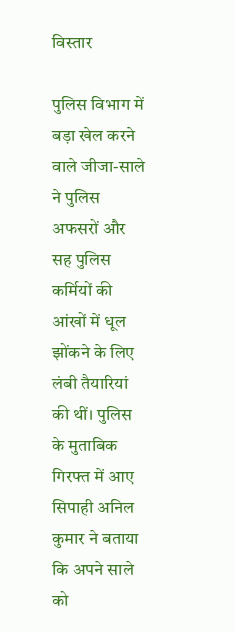विस्तार

पुलिस विभाग में बड़ा खेल करने वाले जीजा-साले ने पुलिस अफसरों और सह पुलिस कर्मियों की आंखों में धूल झोंकने के लिए लंबी तैयारियां की थीं। पुलिस के मुताबिक गिरफ्त में आए सिपाही अनिल कुमार ने बताया कि अपने साले को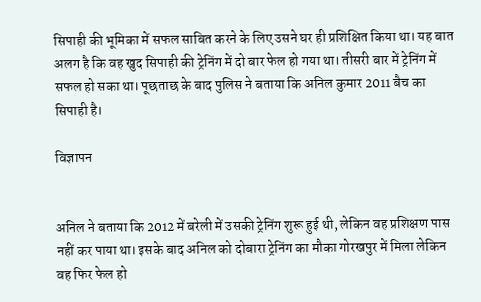सिपाही की भूमिका में सफल साबित करने के लिए उसने घर ही प्रशिक्षित किया था। यह बात अलग है कि वह खुद सिपाही की ट्रेनिंग में दो बार फेल हो गया था। तीसरी बार में ट्रेनिंग में सफल हो सका था। पूछताछ के बाद पुलिस ने बताया कि अनिल कुमार 2011 बैच का सिपाही है।

विज्ञापन


अनिल ने बताया कि 2012 में बरेली में उसकी ट्रेनिंग शुरू हुई थी, लेकिन वह प्रशिक्षण पास नहीं कर पाया था। इसके बाद अनिल को दोबारा ट्रेनिंग का मौका गोरखपुर में मिला लेकिन वह फिर फेल हो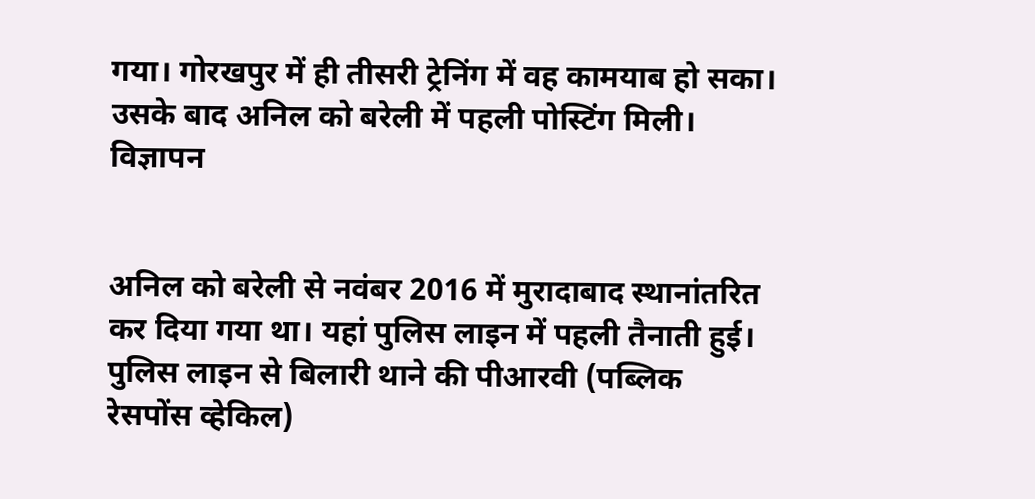गया। गोरखपुर में ही तीसरी ट्रेनिंग में वह कामयाब हो सका। उसके बाद अनिल को बरेली में पहली पोस्टिंग मिली।
विज्ञापन


अनिल को बरेली से नवंबर 2016 में मुरादाबाद स्थानांतरित कर दिया गया था। यहां पुलिस लाइन में पहली तैनाती हुई। पुलिस लाइन से बिलारी थाने की पीआरवी (पब्लिक रेसपोंस व्हेकिल)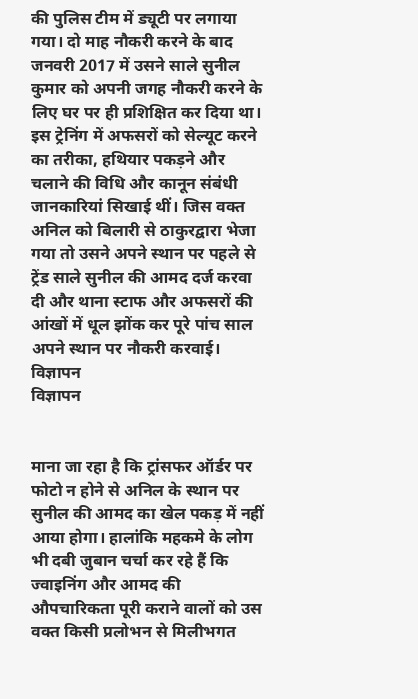की पुलिस टीम में ड्यूटी पर लगाया गया। दो माह नौकरी करने के बाद जनवरी 2017 में उसने साले सुनील कुमार को अपनी जगह नौकरी करने के लिए घर पर ही प्रशिक्षित कर दिया था। इस ट्रेनिंग में अफसरों को सेल्यूट करने का तरीका, हथियार पकड़ने और चलाने की विधि और कानून संबंधी जानकारियां सिखाई थीं। जिस वक्त अनिल को बिलारी से ठाकुरद्वारा भेजा गया तो उसने अपने स्थान पर पहले से ट्रेंड साले सुनील की आमद दर्ज करवा दी और थाना स्टाफ और अफसरों की आंखों में धूल झोंक कर पूरे पांच साल अपने स्थान पर नौकरी करवाई।
विज्ञापन
विज्ञापन


माना जा रहा है कि ट्रांसफर ऑर्डर पर फोटो न होने से अनिल के स्थान पर सुनील की आमद का खेल पकड़ में नहीं आया होगा। हालांकि महकमे के लोग भी दबी जुबान चर्चा कर रहे हैं कि ज्वाइनिंग और आमद की औपचारिकता पूरी कराने वालों को उस वक्त किसी प्रलोभन से मिलीभगत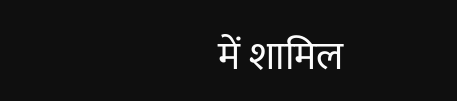में शामिल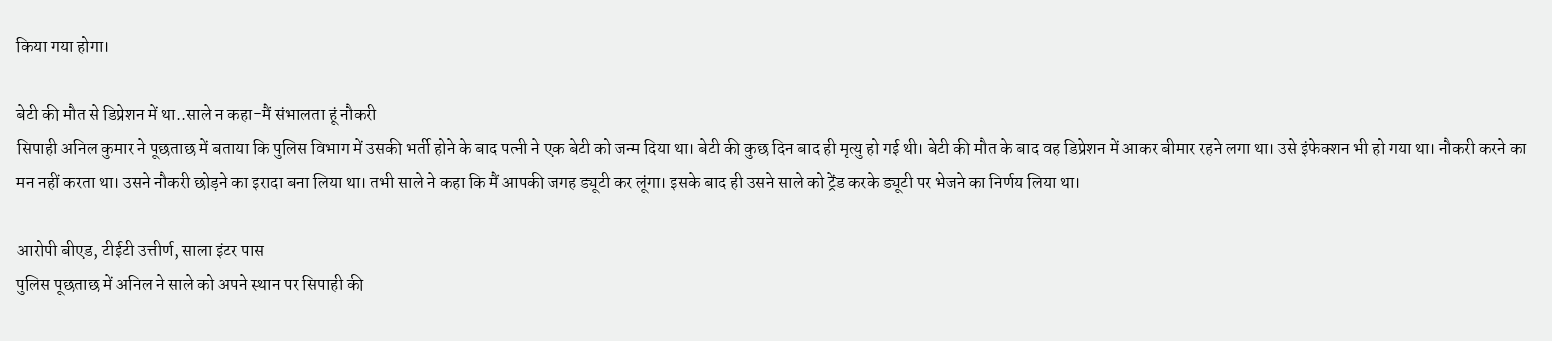किया गया होगा।

बेटी की मौत से डिप्रेशन में था..साले न कहा-मैं संभालता हूं नौकरी
सिपाही अनिल कुमार ने पूछताछ में बताया कि पुलिस विभाग में उसकी भर्ती होने के बाद पत्नी ने एक बेटी को जन्म दिया था। बेटी की कुछ दिन बाद ही मृत्यु हो गई थी। बेटी की मौत के बाद वह डिप्रेशन में आकर बीमार रहने लगा था। उसे इंफेक्शन भी हो गया था। नौकरी करने का मन नहीं करता था। उसने नौकरी छोड़ने का इरादा बना लिया था। तभी साले ने कहा कि मैं आपकी जगह ड्यूटी कर लूंगा। इसके बाद ही उसने साले को ट्रेंड करके ड्यूटी पर भेजने का निर्णय लिया था।

आरोपी बीएड, टीईटी उत्तीर्ण, साला इंटर पास
पुलिस पूछताछ में अनिल ने साले को अपने स्थान पर सिपाही की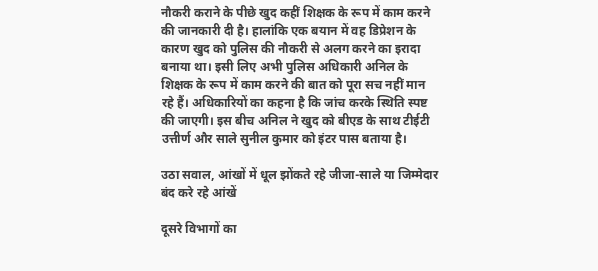नौकरी कराने के पीछे खुद कहीं शिक्षक के रूप में काम करने की जानकारी दी है। हालांकि एक बयान में वह डिप्रेशन के कारण खुद को पुलिस की नौकरी से अलग करने का इरादा बनाया था। इसी लिए अभी पुलिस अधिकारी अनिल के शिक्षक के रूप में काम करने की बात को पूरा सच नहीं मान रहे हैं। अधिकारियों का कहना है कि जांच करके स्थिति स्पष्ट की जाएगी। इस बीच अनिल ने खुद को बीएड के साथ टीईटी उत्तीर्ण और साले सुनील कुमार को इंटर पास बताया है।

उठा सवाल, आंखों में धूल झोंकते रहे जीजा-साले या जिम्मेदार बंद करे रहे आंखें

दूसरे विभागों का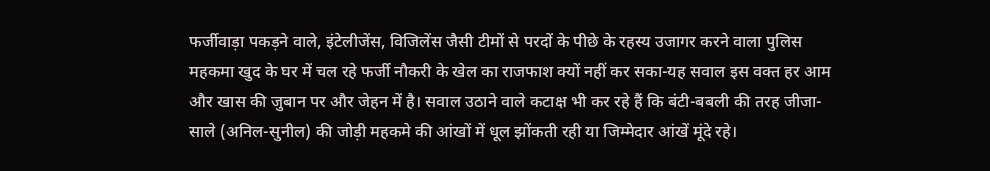फर्जीवाड़ा पकड़ने वाले, इंटेलीजेंस, विजिलेंस जैसी टीमों से परदों के पीछे के रहस्य उजागर करने वाला पुलिस महकमा खुद के घर में चल रहे फर्जी नौकरी के खेल का राजफाश क्यों नहीं कर सका-यह सवाल इस वक्त हर आम और खास की जुबान पर और जेहन में है। सवाल उठाने वाले कटाक्ष भी कर रहे हैं कि बंटी-बबली की तरह जीजा-साले (अनिल-सुनील) की जोड़ी महकमे की आंखों में धूल झोंकती रही या जिम्मेदार आंखें मूंदे रहे।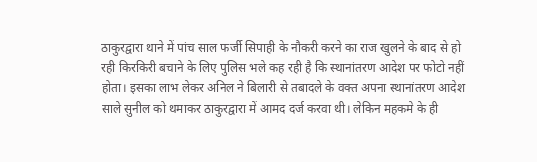ठाकुरद्वारा थाने में पांच साल फर्जी सिपाही के नौकरी करने का राज खुलने के बाद से हो  रही किरकिरी बचाने के लिए पुलिस भले कह रही है कि स्थानांतरण आदेश पर फोटो नहीं होता। इसका लाभ लेकर अनिल ने बिलारी से तबादले के वक्त अपना स्थानांतरण आदेश साले सुनील को थमाकर ठाकुरद्वारा में आमद दर्ज करवा थी। लेकिन महकमे के ही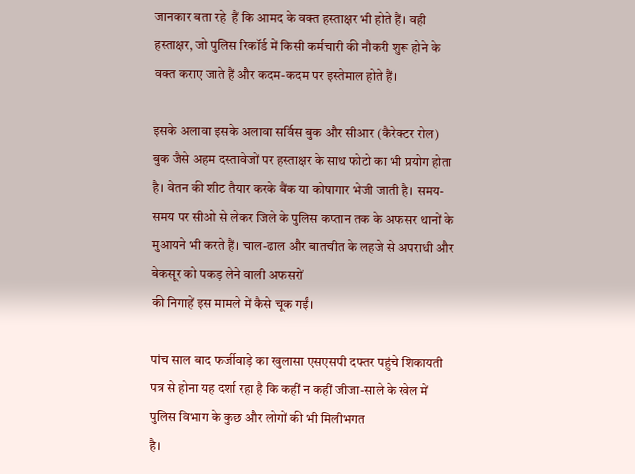जानकार बता रहे  हैं कि आमद के वक्त हस्ताक्षर भी होते हैं। वही हस्ताक्षर, जो पुलिस रिकॉर्ड में किसी कर्मचारी की नौकरी शुरू होने के वक्त कराए जाते हैं और कदम-कदम पर इस्तेमाल होते हैं।

इसके अलावा इसके अलावा सर्विस बुक और सीआर (कैरेक्टर रोल) बुक जैसे अहम दस्तावेजों पर हस्ताक्षर के साथ फोटो का भी प्रयोग होता है। वेतन की शीट तैयार करके बैंक या कोषागार भेजी जाती है। समय-समय पर सीओ से लेकर जिले के पुलिस कप्तान तक के अफसर थानों के मुआयने भी करते हैं। चाल-ढाल और बातचीत के लहजे से अपराधी और बेकसूर को पकड़ लेने वाली अफसरों
की निगाहें इस मामले में कैसे चूक गईं।

पांच साल बाद फर्जीवाड़े का खुलासा एसएसपी दफ्तर पहुंचे शिकायती पत्र से होना यह दर्शा रहा है कि कहीं न कहीं जीजा-साले के खेल में पुलिस विभाग के कुछ और लोगों की भी मिलीभगत
है।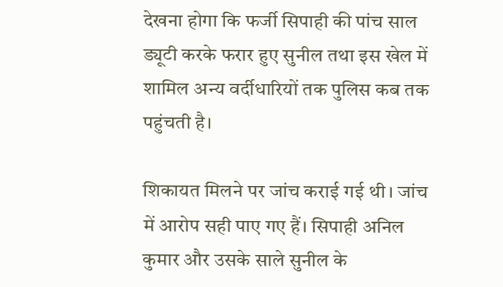देखना होगा कि फर्जी सिपाही की पांच साल ड्यूटी करके फरार हुए सुनील तथा इस खेल में शामिल अन्य वर्दीधारियों तक पुलिस कब तक पहुंचती है।

शिकायत मिलने पर जांच कराई गई थी। जांच में आरोप सही पाए गए हैं। सिपाही अनिल कुमार और उसके साले सुनील के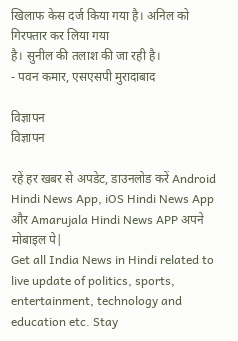खिलाफ केस दर्ज किया गया है। अनिल को गिरफ्तार कर लिया गया
है। सुनील की तलाश की जा रही है।
- पवन कमार, एसएसपी मुरादाबाद

विज्ञापन
विज्ञापन

रहें हर खबर से अपडेट, डाउनलोड करें Android Hindi News App, iOS Hindi News App और Amarujala Hindi News APP अपने मोबाइल पे|
Get all India News in Hindi related to live update of politics, sports, entertainment, technology and education etc. Stay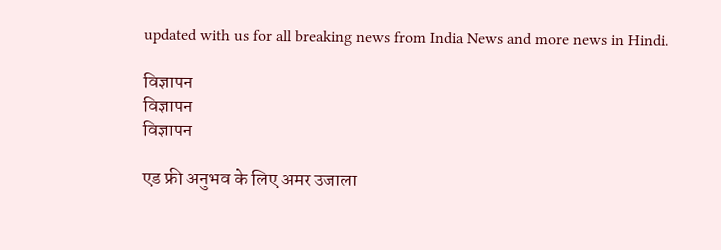updated with us for all breaking news from India News and more news in Hindi.

विज्ञापन
विज्ञापन
विज्ञापन

एड फ्री अनुभव के लिए अमर उजाला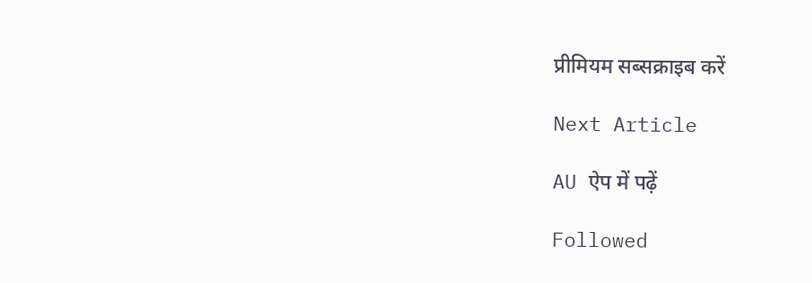प्रीमियम सब्सक्राइब करें

Next Article

AU ऐप में पढ़ें

Followed